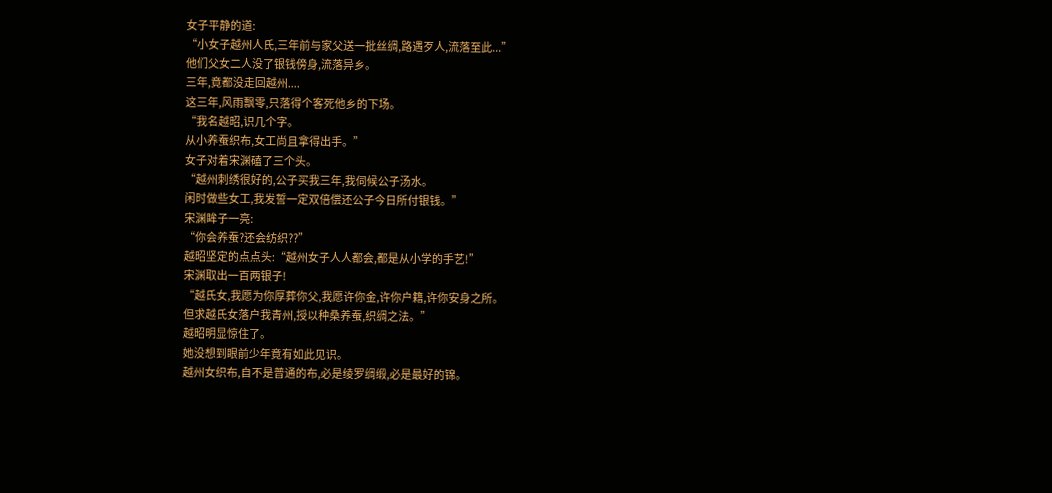女子平静的道:
“小女子越州人氏,三年前与家父送一批丝绸,路遇歹人,流落至此...”
他们父女二人没了银钱傍身,流落异乡。
三年,竟都没走回越州....
这三年,风雨飘零,只落得个客死他乡的下场。
“我名越昭,识几个字。
从小养蚕织布,女工尚且拿得出手。”
女子对着宋渊磕了三个头。
“越州刺绣很好的,公子买我三年,我伺候公子汤水。
闲时做些女工,我发誓一定双倍偿还公子今日所付银钱。”
宋渊眸子一亮:
“你会养蚕?还会纺织??”
越昭坚定的点点头:“越州女子人人都会,都是从小学的手艺!”
宋渊取出一百两银子!
“越氏女,我愿为你厚葬你父,我愿许你金,许你户籍,许你安身之所。
但求越氏女落户我青州,授以种桑养蚕,织绸之法。”
越昭明显惊住了。
她没想到眼前少年竟有如此见识。
越州女织布,自不是普通的布,必是绫罗绸缎,必是最好的锦。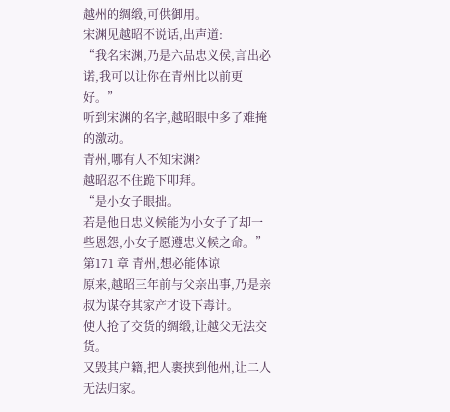越州的绸缎,可供御用。
宋渊见越昭不说话,出声道:
“我名宋渊,乃是六品忠义侯,言出必诺,我可以让你在青州比以前更好。”
听到宋渊的名字,越昭眼中多了难掩的激动。
青州,哪有人不知宋渊?
越昭忍不住跪下叩拜。
“是小女子眼拙。
若是他日忠义候能为小女子了却一些恩怨,小女子愿遵忠义候之命。”
第171 章 青州,想必能体谅
原来,越昭三年前与父亲出事,乃是亲叔为谋夺其家产才设下毒计。
使人抢了交货的绸缎,让越父无法交货。
又毁其户籍,把人裹挟到他州,让二人无法归家。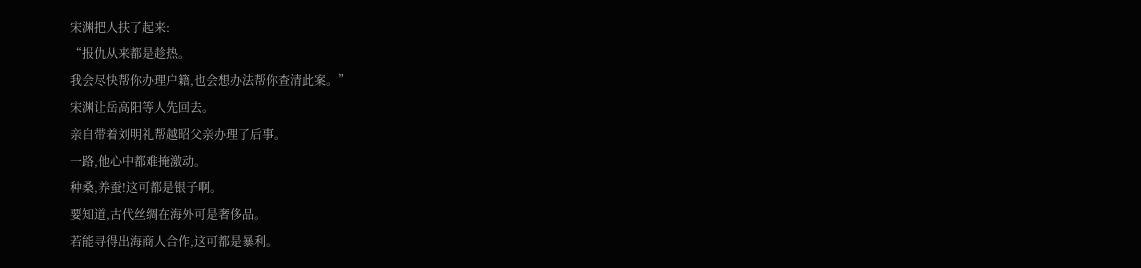宋渊把人扶了起来:
“报仇从来都是趁热。
我会尽快帮你办理户籍,也会想办法帮你查清此案。”
宋渊让岳高阳等人先回去。
亲自带着刘明礼帮越昭父亲办理了后事。
一路,他心中都难掩激动。
种桑,养蚕!这可都是银子啊。
要知道,古代丝绸在海外可是奢侈品。
若能寻得出海商人合作,这可都是暴利。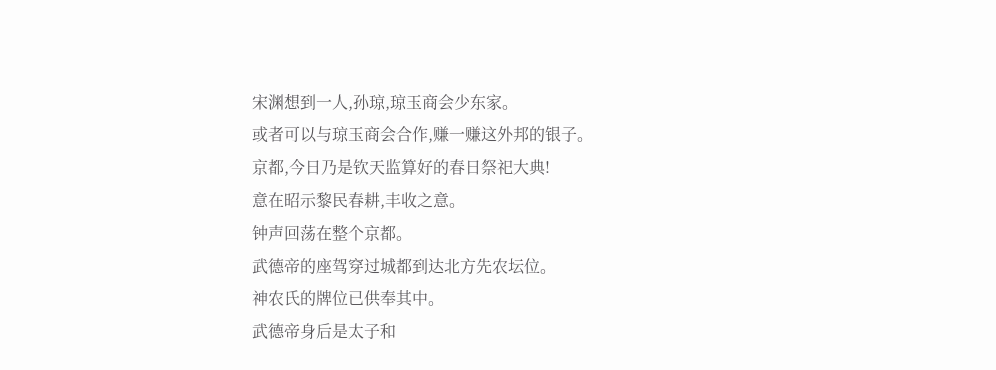宋渊想到一人,孙琼,琼玉商会少东家。
或者可以与琼玉商会合作,赚一赚这外邦的银子。
京都,今日乃是钦天监算好的春日祭祀大典!
意在昭示黎民春耕,丰收之意。
钟声回荡在整个京都。
武德帝的座驾穿过城都到达北方先农坛位。
神农氏的牌位已供奉其中。
武德帝身后是太子和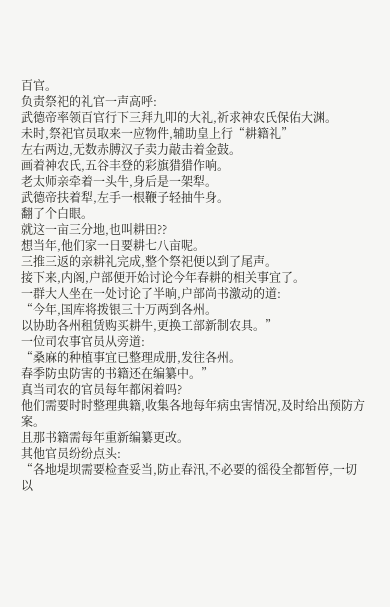百官。
负责祭祀的礼官一声高呼:
武德帝率领百官行下三拜九叩的大礼,祈求神农氏保佑大渊。
未时,祭祀官员取来一应物件,辅助皇上行“耕籍礼”
左右两边,无数赤膊汉子卖力敲击着金鼓。
画着神农氏,五谷丰登的彩旗猎猎作响。
老太师亲牵着一头牛,身后是一架犁。
武德帝扶着犁,左手一根鞭子轻抽牛身。
翻了个白眼。
就这一亩三分地,也叫耕田??
想当年,他们家一日要耕七八亩呢。
三推三返的亲耕礼完成,整个祭祀便以到了尾声。
接下来,内阁,户部便开始讨论今年春耕的相关事宜了。
一群大人坐在一处讨论了半晌,户部尚书激动的道:
“今年,国库将拨银三十万两到各州。
以协助各州租赁购买耕牛,更换工部新制农具。”
一位司农事官员从旁道:
“桑麻的种植事宜已整理成册,发往各州。
春季防虫防害的书籍还在编纂中。”
真当司农的官员每年都闲着吗?
他们需要时时整理典籍,收集各地每年病虫害情况,及时给出预防方案。
且那书籍需每年重新编纂更改。
其他官员纷纷点头:
“各地堤坝需要检查妥当,防止春汛,不必要的徭役全都暂停,一切以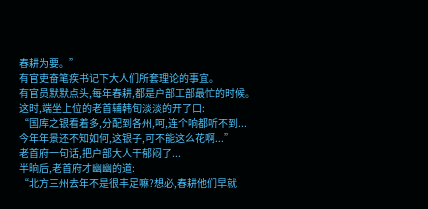春耕为要。”
有官吏奋笔疾书记下大人们所套理论的事宜。
有官员默默点头,每年春耕,都是户部工部最忙的时候。
这时,端坐上位的老首辅韩旬淡淡的开了口:
“国库之银看着多,分配到各州,呵,连个响都听不到...
今年年景还不知如何,这银子,可不能这么花啊...”
老首府一句话,把户部大人干郁闷了...
半晌后,老首府才幽幽的道:
“北方三州去年不是很丰足嘛?想必,春耕他们早就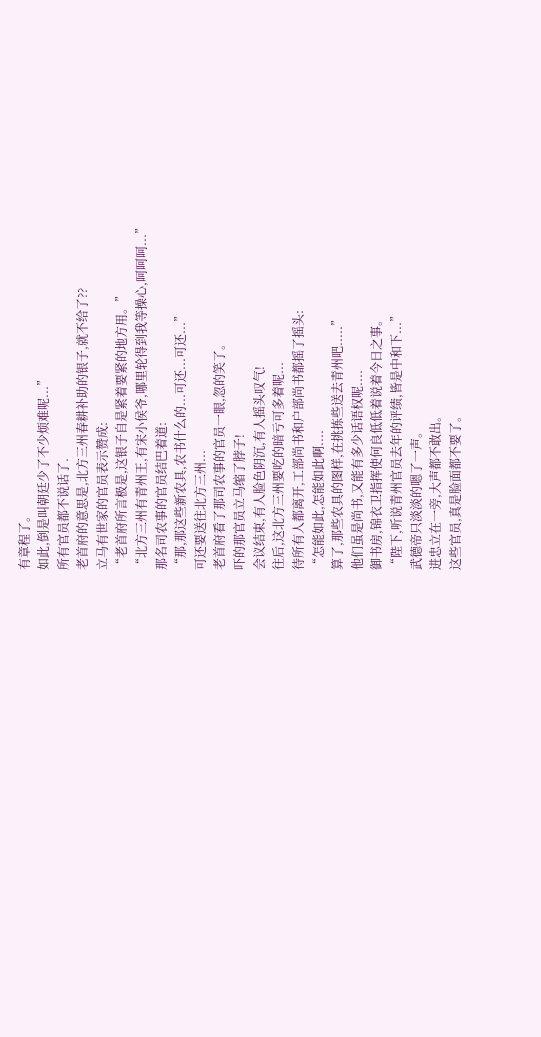有章程了。
如此,倒是叫朝廷少了不少烦难呢...”
所有官员都不说话了.
老首府的意思是,北方三州春耕补助的银子,就不给了??
立马有世家的官员表示赞成:
“老首府所言极是,这银子自是紧着要紧的地方用。”
“北方三州有青州王,有宋小侯爷,哪里轮得到我等操心,呵呵呵...”
那名司农事的官员结巴着道:
“那,那这些新农具,农书什么的...可还...可还...”
可还要送往北方三州...
老首府看了那司农事的官员一眼,忽的笑了。
吓的那官员立马缩了脖子!
会议结束,有人脸色阴沉,有人摇头叹气!
往后,这北方三州要吃的暗亏可多着呢...
待所有人都离开,工部尚书和户部尚书都摇了摇头:
“怎能如此,怎能如此啊....
算了,那些农具的图样,在挑拣些送去青州吧.....”
他们虽是尚书,又能有多少话语权呢....
御书房,锦衣卫指挥使何良低低着说着今日之事。
“陛下,听说青州官员去年的评绩,皆是中和下...”
武德帝只淡淡的嗯了一声。
进忠立在一旁,大声都不敢出。
这些官员,真是脸面都不要了。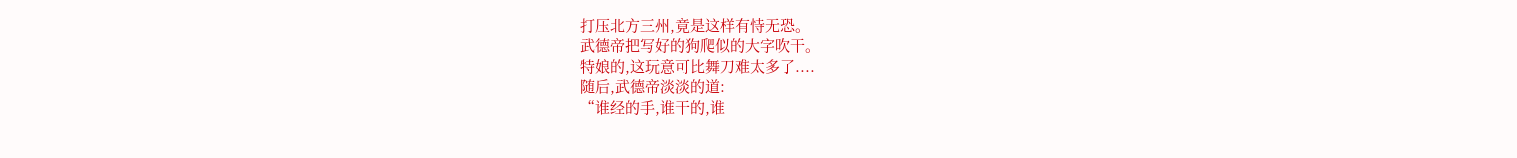打压北方三州,竟是这样有恃无恐。
武德帝把写好的狗爬似的大字吹干。
特娘的,这玩意可比舞刀难太多了....
随后,武德帝淡淡的道:
“谁经的手,谁干的,谁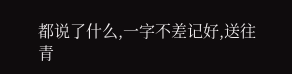都说了什么,一字不差记好,送往青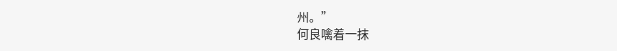州。”
何良噙着一抹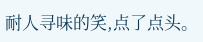耐人寻味的笑,点了点头。